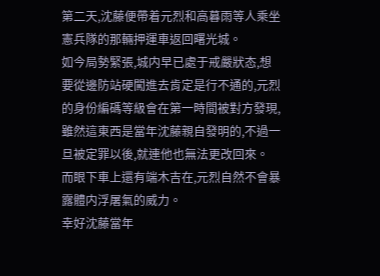第二天,沈藤便帶着元烈和高暮雨等人乘坐憲兵隊的那輛押運車返回曙光城。
如今局勢緊張,城内早已處于戒嚴狀态,想要從邊防站硬闖進去肯定是行不通的,元烈的身份編碼等級會在第一時間被對方發現,雖然這東西是當年沈藤親自發明的,不過一旦被定罪以後,就連他也無法更改回來。
而眼下車上還有端木吉在,元烈自然不會暴露體内浮屠氣的威力。
幸好沈藤當年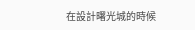在設計曙光城的時候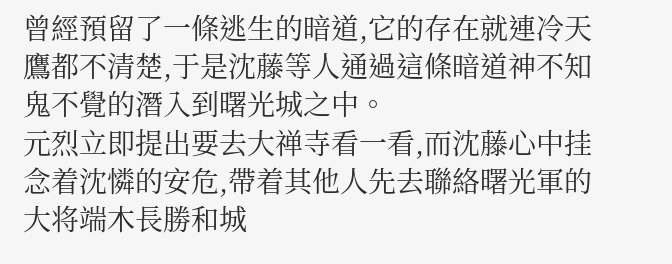曾經預留了一條逃生的暗道,它的存在就連冷天鷹都不清楚,于是沈藤等人通過這條暗道神不知鬼不覺的潛入到曙光城之中。
元烈立即提出要去大禅寺看一看,而沈藤心中挂念着沈憐的安危,帶着其他人先去聯絡曙光軍的大将端木長勝和城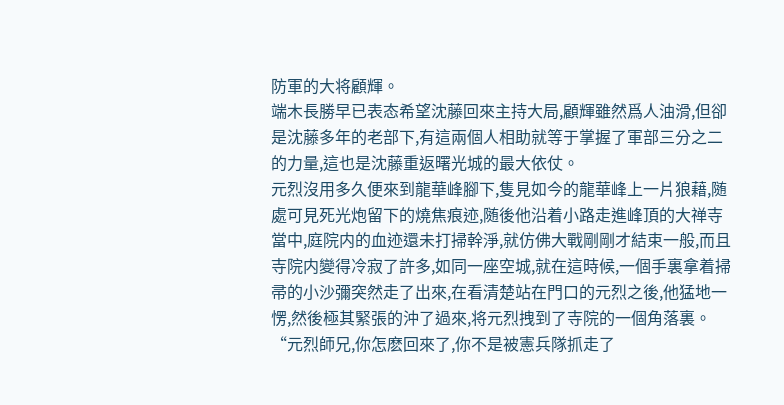防軍的大将顧輝。
端木長勝早已表态希望沈藤回來主持大局,顧輝雖然爲人油滑,但卻是沈藤多年的老部下,有這兩個人相助就等于掌握了軍部三分之二的力量,這也是沈藤重返曙光城的最大依仗。
元烈沒用多久便來到龍華峰腳下,隻見如今的龍華峰上一片狼藉,随處可見死光炮留下的燒焦痕迹,随後他沿着小路走進峰頂的大禅寺當中,庭院内的血迹還未打掃幹淨,就仿佛大戰剛剛才結束一般,而且寺院内變得冷寂了許多,如同一座空城,就在這時候,一個手裏拿着掃帚的小沙彌突然走了出來,在看清楚站在門口的元烈之後,他猛地一愣,然後極其緊張的沖了過來,将元烈拽到了寺院的一個角落裏。
“元烈師兄,你怎麽回來了,你不是被憲兵隊抓走了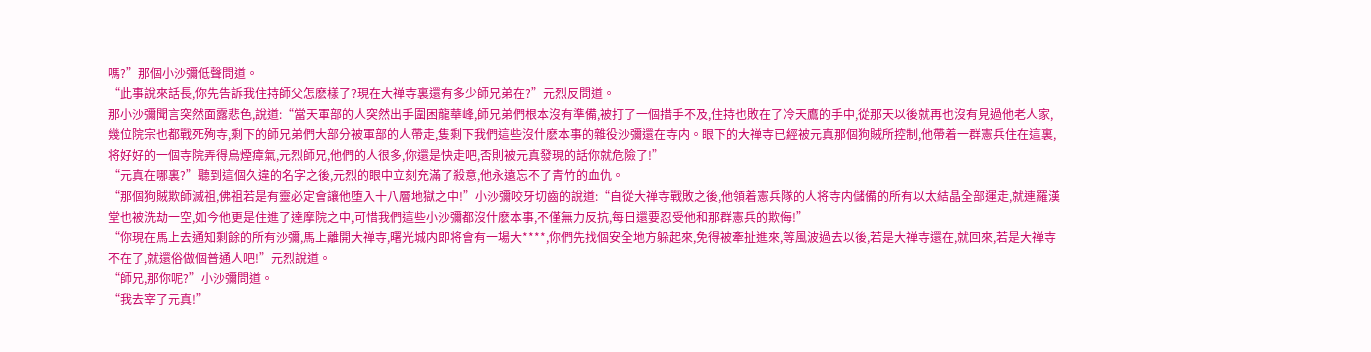嗎?”那個小沙彌低聲問道。
“此事說來話長,你先告訴我住持師父怎麽樣了?現在大禅寺裏還有多少師兄弟在?”元烈反問道。
那小沙彌聞言突然面露悲色,說道:“當天軍部的人突然出手圍困龍華峰,師兄弟們根本沒有準備,被打了一個措手不及,住持也敗在了冷天鷹的手中,從那天以後就再也沒有見過他老人家,幾位院宗也都戰死殉寺,剩下的師兄弟們大部分被軍部的人帶走,隻剩下我們這些沒什麽本事的雜役沙彌還在寺内。眼下的大禅寺已經被元真那個狗賊所控制,他帶着一群憲兵住在這裏,将好好的一個寺院弄得烏煙瘴氣,元烈師兄,他們的人很多,你還是快走吧,否則被元真發現的話你就危險了!”
“元真在哪裏?”聽到這個久違的名字之後,元烈的眼中立刻充滿了殺意,他永遠忘不了青竹的血仇。
“那個狗賊欺師滅祖,佛祖若是有靈必定會讓他堕入十八層地獄之中!”小沙彌咬牙切齒的說道:“自從大禅寺戰敗之後,他領着憲兵隊的人将寺内儲備的所有以太結晶全部運走,就連羅漢堂也被洗劫一空,如今他更是住進了達摩院之中,可惜我們這些小沙彌都沒什麽本事,不僅無力反抗,每日還要忍受他和那群憲兵的欺侮!”
“你現在馬上去通知剩餘的所有沙彌,馬上離開大禅寺,曙光城内即将會有一場大****,你們先找個安全地方躲起來,免得被牽扯進來,等風波過去以後,若是大禅寺還在,就回來,若是大禅寺不在了,就還俗做個普通人吧!”元烈說道。
“師兄,那你呢?”小沙彌問道。
“我去宰了元真!”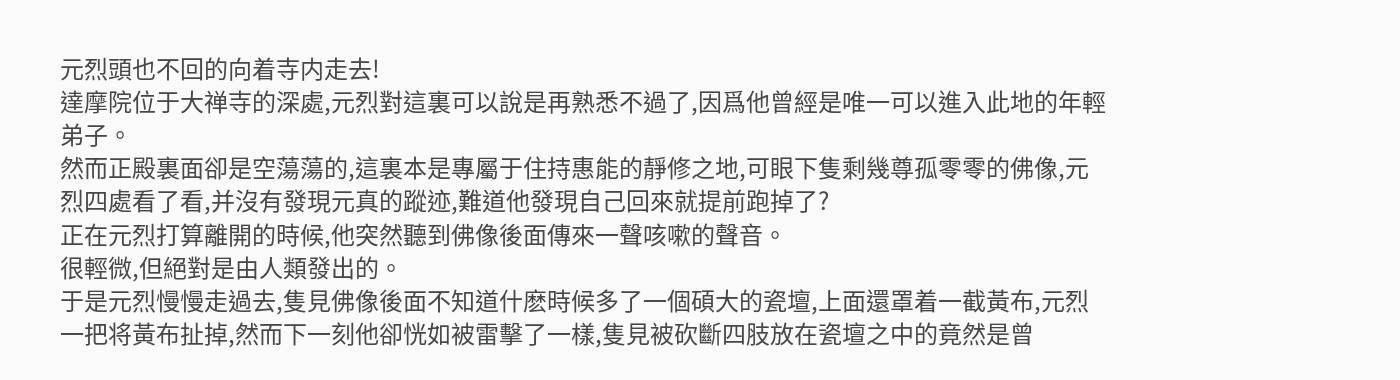元烈頭也不回的向着寺内走去!
達摩院位于大禅寺的深處,元烈對這裏可以說是再熟悉不過了,因爲他曾經是唯一可以進入此地的年輕弟子。
然而正殿裏面卻是空蕩蕩的,這裏本是專屬于住持惠能的靜修之地,可眼下隻剩幾尊孤零零的佛像,元烈四處看了看,并沒有發現元真的蹤迹,難道他發現自己回來就提前跑掉了?
正在元烈打算離開的時候,他突然聽到佛像後面傳來一聲咳嗽的聲音。
很輕微,但絕對是由人類發出的。
于是元烈慢慢走過去,隻見佛像後面不知道什麽時候多了一個碩大的瓷壇,上面還罩着一截黃布,元烈一把将黃布扯掉,然而下一刻他卻恍如被雷擊了一樣,隻見被砍斷四肢放在瓷壇之中的竟然是曾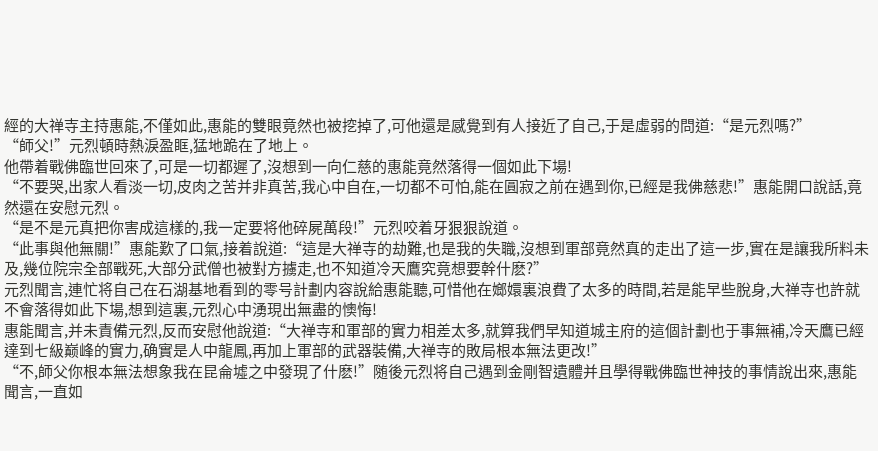經的大禅寺主持惠能,不僅如此,惠能的雙眼竟然也被挖掉了,可他還是感覺到有人接近了自己,于是虛弱的問道:“是元烈嗎?”
“師父!”元烈頓時熱淚盈眶,猛地跪在了地上。
他帶着戰佛臨世回來了,可是一切都遲了,沒想到一向仁慈的惠能竟然落得一個如此下場!
“不要哭,出家人看淡一切,皮肉之苦并非真苦,我心中自在,一切都不可怕,能在圓寂之前在遇到你,已經是我佛慈悲!”惠能開口說話,竟然還在安慰元烈。
“是不是元真把你害成這樣的,我一定要将他碎屍萬段!”元烈咬着牙狠狠說道。
“此事與他無關!”惠能歎了口氣,接着說道:“這是大禅寺的劫難,也是我的失職,沒想到軍部竟然真的走出了這一步,實在是讓我所料未及,幾位院宗全部戰死,大部分武僧也被對方擄走,也不知道冷天鷹究竟想要幹什麽?”
元烈聞言,連忙将自己在石湖基地看到的零号計劃内容說給惠能聽,可惜他在嫏嬛裏浪費了太多的時間,若是能早些脫身,大禅寺也許就不會落得如此下場,想到這裏,元烈心中湧現出無盡的懊悔!
惠能聞言,并未責備元烈,反而安慰他說道:“大禅寺和軍部的實力相差太多,就算我們早知道城主府的這個計劃也于事無補,冷天鷹已經達到七級巅峰的實力,确實是人中龍鳳,再加上軍部的武器裝備,大禅寺的敗局根本無法更改!”
“不,師父你根本無法想象我在昆侖墟之中發現了什麽!”随後元烈将自己遇到金剛智遺體并且學得戰佛臨世神技的事情說出來,惠能聞言,一直如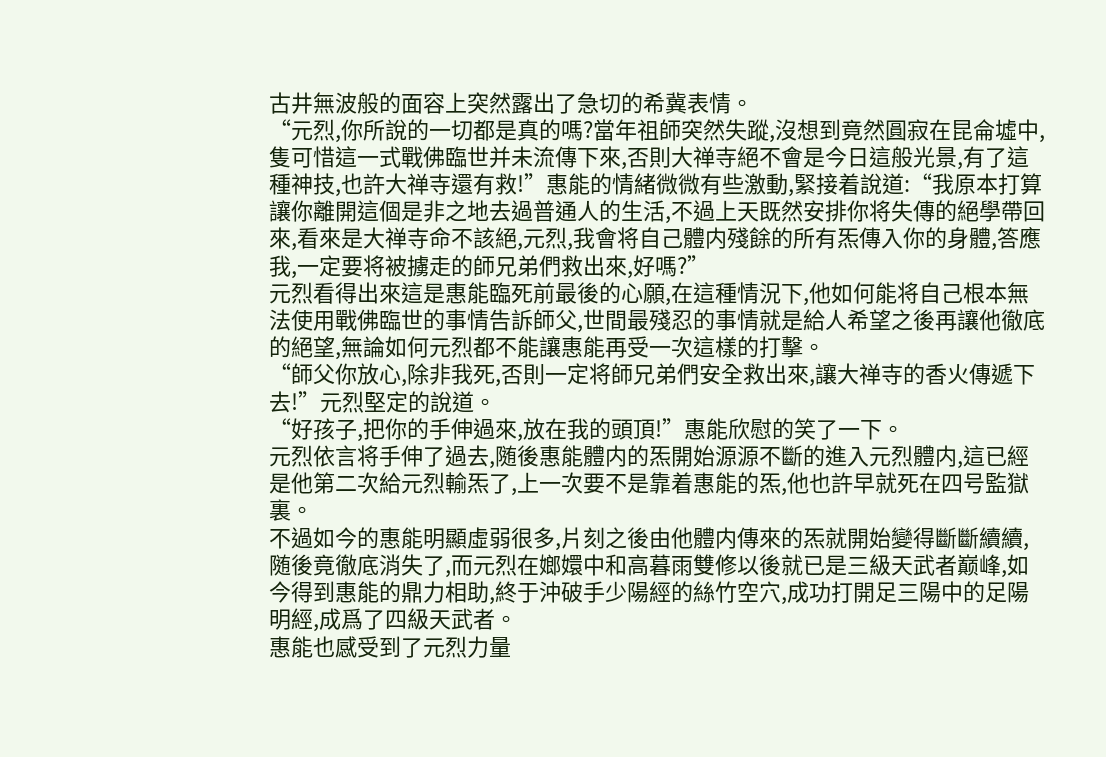古井無波般的面容上突然露出了急切的希冀表情。
“元烈,你所說的一切都是真的嗎?當年祖師突然失蹤,沒想到竟然圓寂在昆侖墟中,隻可惜這一式戰佛臨世并未流傳下來,否則大禅寺絕不會是今日這般光景,有了這種神技,也許大禅寺還有救!”惠能的情緒微微有些激動,緊接着說道:“我原本打算讓你離開這個是非之地去過普通人的生活,不過上天既然安排你将失傳的絕學帶回來,看來是大禅寺命不該絕,元烈,我會将自己體内殘餘的所有炁傳入你的身體,答應我,一定要将被擄走的師兄弟們救出來,好嗎?”
元烈看得出來這是惠能臨死前最後的心願,在這種情況下,他如何能将自己根本無法使用戰佛臨世的事情告訴師父,世間最殘忍的事情就是給人希望之後再讓他徹底的絕望,無論如何元烈都不能讓惠能再受一次這樣的打擊。
“師父你放心,除非我死,否則一定将師兄弟們安全救出來,讓大禅寺的香火傳遞下去!”元烈堅定的說道。
“好孩子,把你的手伸過來,放在我的頭頂!”惠能欣慰的笑了一下。
元烈依言将手伸了過去,随後惠能體内的炁開始源源不斷的進入元烈體内,這已經是他第二次給元烈輸炁了,上一次要不是靠着惠能的炁,他也許早就死在四号監獄裏。
不過如今的惠能明顯虛弱很多,片刻之後由他體内傳來的炁就開始變得斷斷續續,随後竟徹底消失了,而元烈在嫏嬛中和高暮雨雙修以後就已是三級天武者巅峰,如今得到惠能的鼎力相助,終于沖破手少陽經的絲竹空穴,成功打開足三陽中的足陽明經,成爲了四級天武者。
惠能也感受到了元烈力量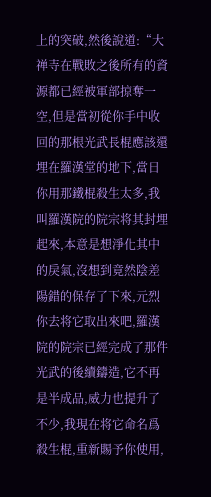上的突破,然後說道:“大禅寺在戰敗之後所有的資源都已經被軍部掠奪一空,但是當初從你手中收回的那根光武長棍應該還埋在羅漢堂的地下,當日你用那鐵棍殺生太多,我叫羅漢院的院宗将其封埋起來,本意是想淨化其中的戾氣,沒想到竟然陰差陽錯的保存了下來,元烈你去将它取出來吧,羅漢院的院宗已經完成了那件光武的後續鑄造,它不再是半成品,威力也提升了不少,我現在将它命名爲殺生棍,重新賜予你使用,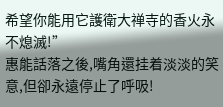希望你能用它護衛大禅寺的香火永不熄滅!”
惠能話落之後,嘴角還挂着淡淡的笑意,但卻永遠停止了呼吸!